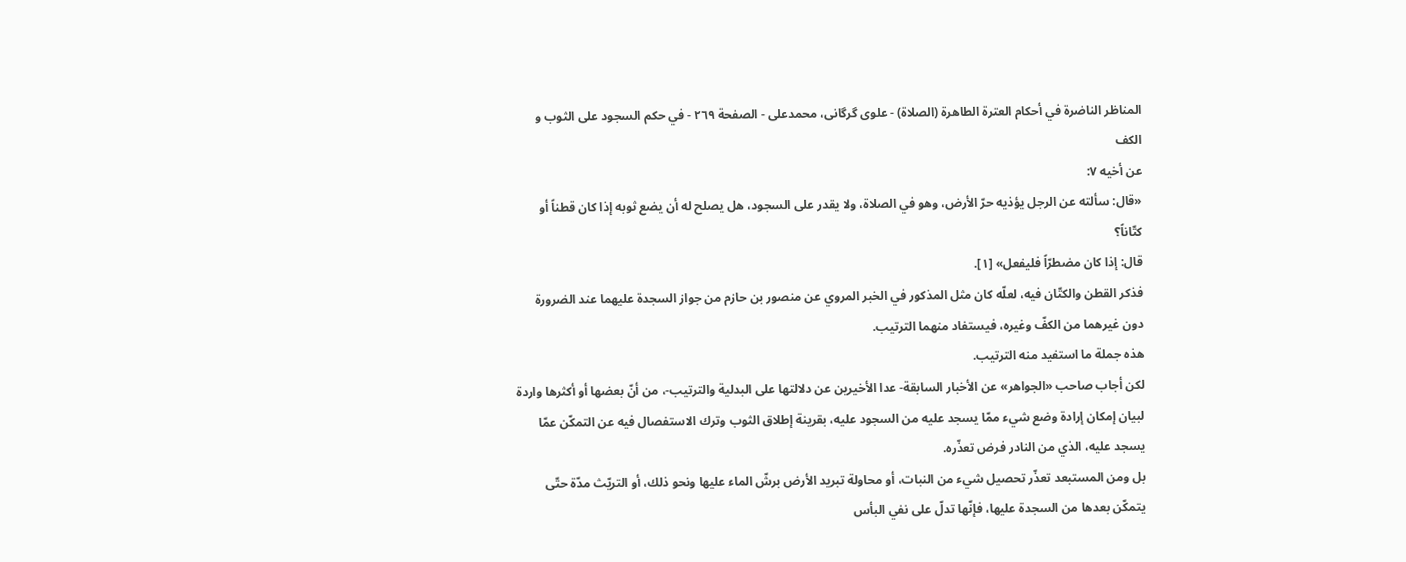المناظر الناضرة في أحکام العترة الطاهرة (الصلاة) - علوی گرگانی، محمدعلی - الصفحة ٢٦٩ - في حكم السجود على الثوب و الكف
عن أخيه ٧:
«قال: سألته عن الرجل يؤذيه حرّ الأرض، وهو في الصلاة، ولا يقدر على السجود، هل يصلح له أن يضع ثوبه إذا كان قطناً أو كتّاناً؟
قال: إذا كان مضطرّاً فليفعل» [١].
فذكر القطن والكتّان فيه، لعلّه كان مثل المذكور في الخبر المروي عن منصور بن حازم من جواز السجدة عليهما عند الضرورة دون غيرهما من الكفّ وغيره، فيستفاد منهما الترتيب.
هذه جملة ما استفيد منه الترتيب.
لكن أجاب صاحب «الجواهر» عن الأخبار السابقة- عدا الأخيرين عن دلالتها على البدلية والترتيب-، من أنّ بعضها أو أكثرها واردة لبيان إمكان إرادة وضع شيء ممّا يسجد عليه من السجود عليه، بقرينة إطلاق الثوب وترك الاستفصال فيه عن التمكّن عمّا يسجد عليه، الذي من النادر فرض تعذّره.
بل ومن المستبعد تعذّر تحصيل شيء من النبات، أو محاولة تبريد الأرض برشّ الماء عليها ونحو ذلك، أو التريّث مدّة حتّى يتمكّن بعدها من السجدة عليها، فإنّها تدلّ على نفي البأس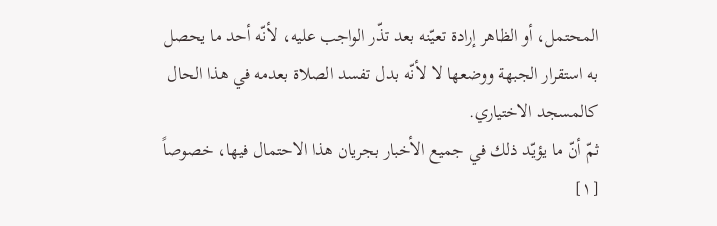المحتمل، أو الظاهر إرادة تعيّنه بعد تذّر الواجب عليه، لأنّه أحد ما يحصل به استقرار الجبهة ووضعها لا لأنّه بدل تفسد الصلاة بعدمه في هذا الحال كالمسجد الاختياري.
ثمّ أنّ ما يؤيّد ذلك في جميع الأخبار بجريان هذا الاحتمال فيها، خصوصاً
[١]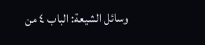وسائل الشيعة: الباب ٤ من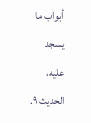أبواب ما يسجد عليه، الحديث ٩.